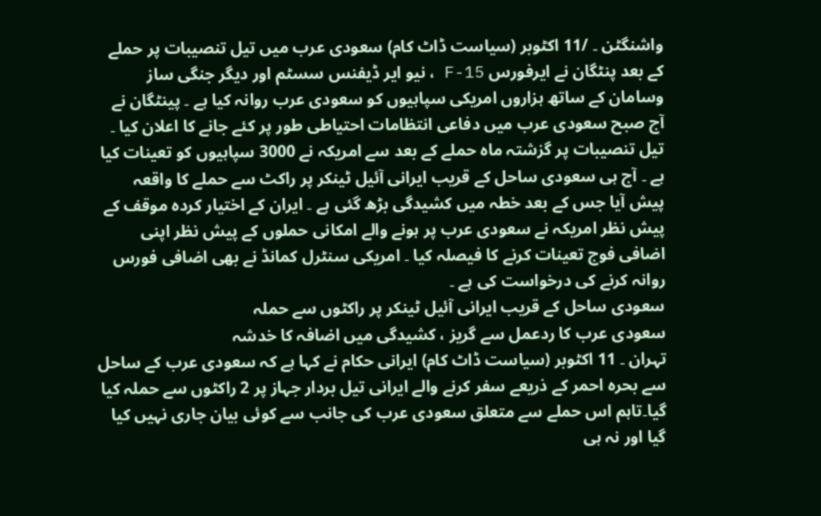واشنگٹن ۔ /11 اکٹوبر (سیاست ڈاٹ کام) سعودی عرب میں تیل تنصیبات پر حملے کے بعد پنٹگان نے ایرفورس F-15 ، نیو ایر ڈیفنس سسٹم اور دیگر جنگی ساز وسامان کے ساتھ ہزاروں امریکی سپاہیوں کو سعودی عرب روانہ کیا ہے ۔ پینٹگان نے آج صبح سعودی عرب میں دفاعی انتظامات احتیاطی طور پر کئے جانے کا اعلان کیا ۔ تیل تنصیبات پر گزشتہ ماہ حملے کے بعد سے امریکہ نے 3000 سپاہیوں کو تعینات کیا ہے ۔ آج ہی سعودی ساحل کے قریب ایرانی آئیل ٹینکر پر راکٹ سے حملے کا واقعہ پیش آیا جس کے بعد خطہ میں کشیدگی بڑھ گئی ہے ۔ ایران کے اختیار کردہ موقف کے پیش نظر امریکہ نے سعودی عرب پر ہونے والے امکانی حملوں کے پیش نظر اپنی اضافی فوج تعینات کرنے کا فیصلہ کیا ۔ امریکی سنٹرل کمانڈ نے بھی اضافی فورس روانہ کرنے کی درخواست کی ہے ۔
سعودی ساحل کے قریب ایرانی آئیل ٹینکر پر راکٹوں سے حملہ
سعودی عرب کا ردعمل سے گریز ، کشیدگی میں اضافہ کا خدشہ
تہران ۔ 11 اکٹوبر (سیاست ڈاٹ کام) ایرانی حکام نے کہا ہے کہ سعودی عرب کے ساحل سے بحرہ احمر کے ذریعے سفر کرنے والے ایرانی تیل بردار جہاز پر 2 راکٹوں سے حملہ کیا گیا۔تاہم اس حملے سے متعلق سعودی عرب کی جانب سے کوئی بیان جاری نہیں کیا گیا اور نہ ہی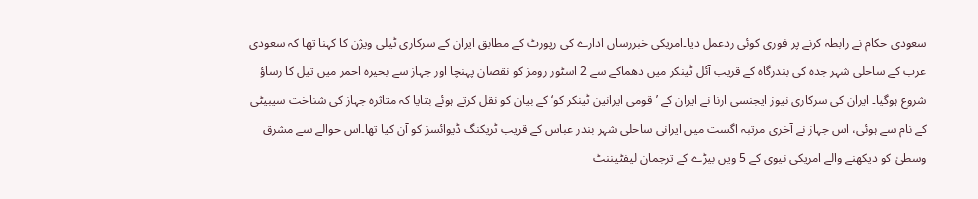سعودی حکام نے رابطہ کرنے پر فوری کوئی ردعمل دیا۔امریکی خبررساں ادارے کی رپورٹ کے مطابق ایران کے سرکاری ٹیلی ویژن کا کہنا تھا کہ سعودی عرب کے ساحلی شہر جدہ کی بندرگاہ کے قریب آئل ٹینکر میں دھماکے سے 2 اسٹور رومز کو نقصان پہنچا اور جہاز سے بحیرہ احمر میں تیل کا رساؤ شروع ہوگیا۔ ایران کی سرکاری نیوز ایجنسی ارنا نے ایران کے ’قومی ایرانین ٹینکر کو‘ کے بیان کو نقل کرتے ہوئے بتایا کہ متاثرہ جہاز کی شناخت سیبیٹی کے نام سے ہوئی، اس جہاز نے آخری مرتبہ اگست میں ایرانی ساحلی شہر بندر عباس کے قریب ٹریکنگ ڈیوائسز کو آن کیا تھا۔اس حوالے سے مشرق وسطیٰ کو دیکھنے والے امریکی نیوی کے 5 ویں بیڑے کے ترجمان لیفٹیننٹ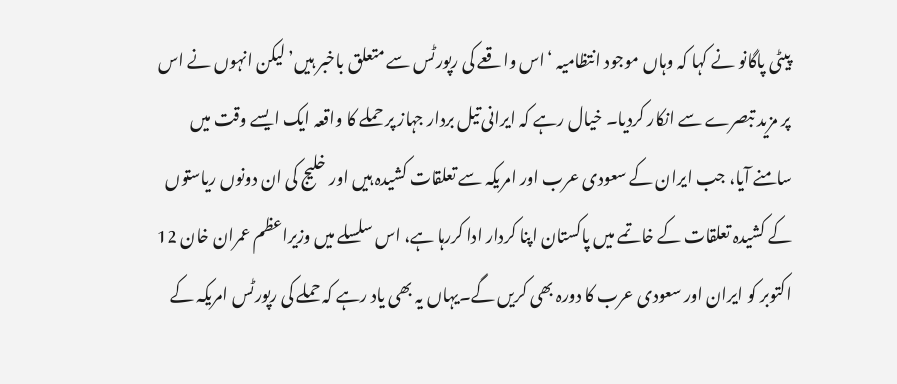پیٹی پاگانو نے کہا کہ وہاں موجود انتظامیہ ‘اس واقعے کی رپورٹس سے متعلق باخبر ہیں’ لیکن انہوں نے اس پر مزید تبصرے سے انکار کردیا۔ خیال رہے کہ ایرانی تیل بردار جہاز پر حملے کا واقعہ ایک ایسے وقت میں سامنے آیا، جب ایران کے سعودی عرب اور امریکہ سے تعلقات کشیدہ ہیں اور خلیج کی ان دونوں ریاستوں کے کشیدہ تعلقات کے خاتمے میں پاکستان اپنا کردار ادا کررہا ہے، اس سلسلے میں وزیراعظم عمران خان 12 اکتوبر کو ایران اور سعودی عرب کا دورہ بھی کریں گے۔یہاں یہ بھی یاد رہے کہ حملے کی رپورٹس امریکہ کے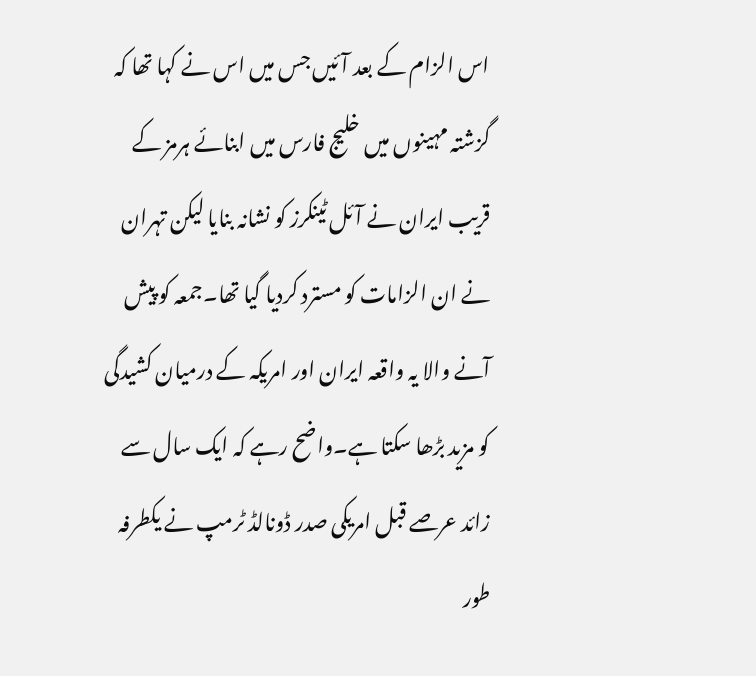اس الزام کے بعد آئیں جس میں اس نے کہا تھا کہ گزشتہ مہینوں میں خلیج فارس میں ابنائے ہرمز کے قریب ایران نے آئل ٹینکرز کو نشانہ بنایا لیکن تہران نے ان الزامات کو مسترد کردیا گیا تھا۔جمعہ کو پیش آنے والا یہ واقعہ ایران اور امریکہ کے درمیان کشیدگی کو مزید بڑھا سکتا ہے۔واضح رہے کہ ایک سال سے زائد عرصے قبل امریکی صدر ڈونالڈ ٹرمپ نے یکطرفہ طور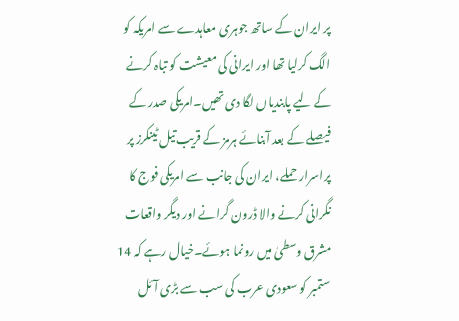پر ایران کے ساتھ جوہری معاہدے سے امریکہ کو الگ کرلیا تھا اور ایرانی کی معیشت کو تباہ کرنے کے لیے پابندیاں لگا دی تھیں۔امریکی صدر کے فیصلے کے بعد آبنائے ہرمز کے قریب تیل ٹینکرز پر پراسرار حملے، ایران کی جانب سے امریکی فوج کا نگرانی کرنے والا ڈرون گرانے اور دیگر واقعات مشرق وسطیٰ میں رونما ہوئے۔خیال رہے کہ 14 ستمبر کو سعودی عرب کی سب سے بڑی آئل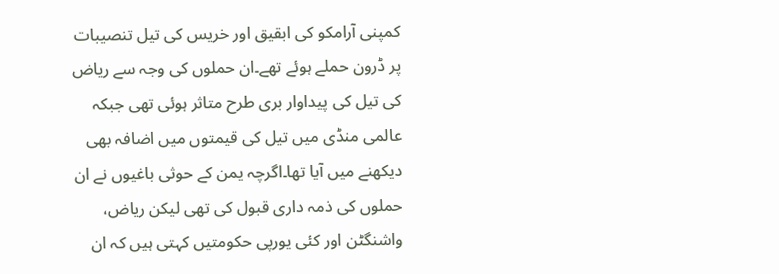کمپنی آرامکو کی ابقیق اور خریس کی تیل تنصیبات پر ڈرون حملے ہوئے تھے۔ان حملوں کی وجہ سے ریاض کی تیل کی پیداوار بری طرح متاثر ہوئی تھی جبکہ عالمی منڈی میں تیل کی قیمتوں میں اضافہ بھی دیکھنے میں آیا تھا۔اگرچہ یمن کے حوثی باغیوں نے ان حملوں کی ذمہ داری قبول کی تھی لیکن ریاض، واشنگٹن اور کئی یورپی حکومتیں کہتی ہیں کہ ان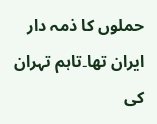حملوں کا ذمہ دار ایران تھا۔تاہم تہران کی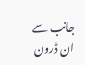جانب سے ان ڈرون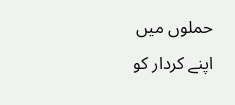حملوں میں اپنے کردار کو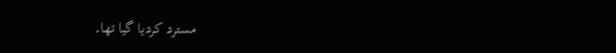مسترد کردیا گیا تھا۔